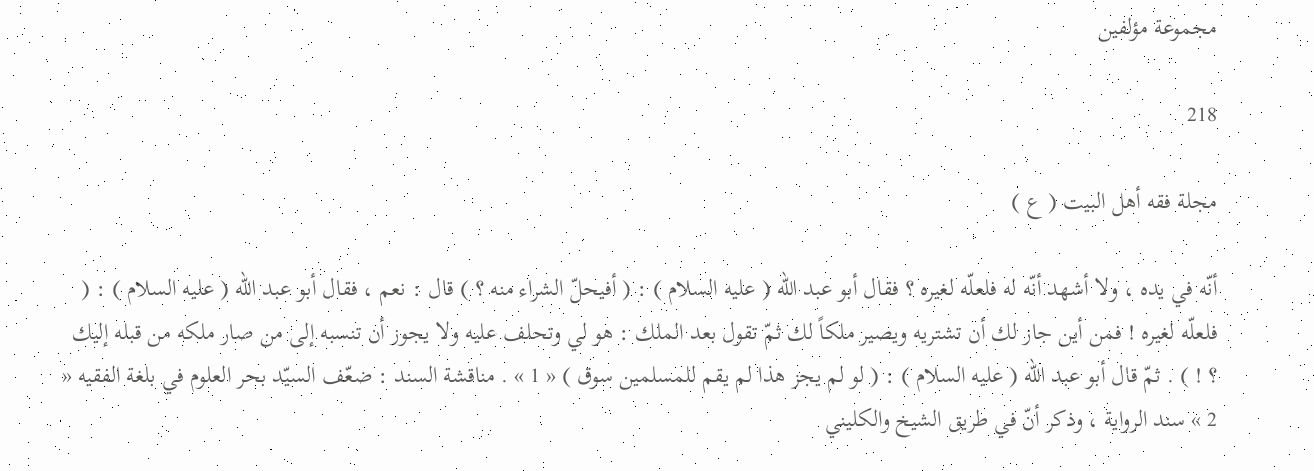مجموعة مؤلفين

218

مجلة فقه أهل البيت ( ع )

أنّه في يده ، ولا أشهد أنّه له فلعلّه لغيره ؟ فقال أبو عبد الله ( عليه السلام ) : ( أفيحلّ الشراء منه ؟ ) قال : نعم ، فقال أبو عبد الله ( عليه السلام ) : ( فلعلّه لغيره ! فمن أين جاز لك أن تشتريه ويصير ملكاً لك ثمّ تقول بعد الملك : هو لي وتحلف عليه ولا يجوز أن تنسبه إلى من صار ملكه من قبله إليك ؟ ! ) . ثمّ قال أبو عبد الله ( عليه السلام ) : ( لو لم يجز هذا لم يقم للمسلمين سوق ) « 1 » . مناقشة السند : ضعّف السيّد بحر العلوم في بلغة الفقيه « 2 » سند الرواية ، وذكر أنّ في طريق الشيخ والكليني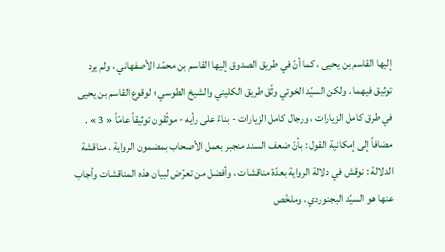إليها القاسم بن يحيى ، كما أنّ في طريق الصدوق إليها القاسم بن محمّد الأصفهاني ، ولم يرد توثيق فيهما . ولكن السيّد الخوئي وثّق طريق الكليني والشيخ الطوسي ؛ لوقوع القاسم بن يحيى في طرق كامل الزيارات ، ورجال كامل الزيارات - بناءً على رأيه - موثّقون توثيقاً عامّاً « 3 » . مضافاً إلى إمكانية القول : بأنّ ضعف السند منجبر بعمل الأصحاب بمضمون الرواية . مناقشة الدلالة : نوقش في دلالة الرواية بعدّة مناقشات ، وأفضل من تعرّض لبيان هذه المناقشات وأجاب عنها هو السيّد البجنوردي ، وملخّص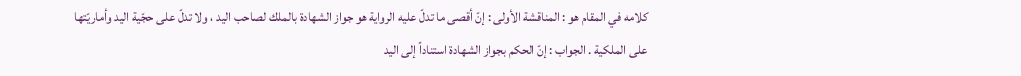كلامه في المقام هو : المناقشة الأولى : إنّ أقصى ما تدلّ عليه الرواية هو جواز الشهادة بالملك لصاحب اليد ، ولا تدلّ على حجّية اليد وأماريّتها على الملكية . الجواب : إنّ الحكم بجواز الشهادة استناداً إلى اليد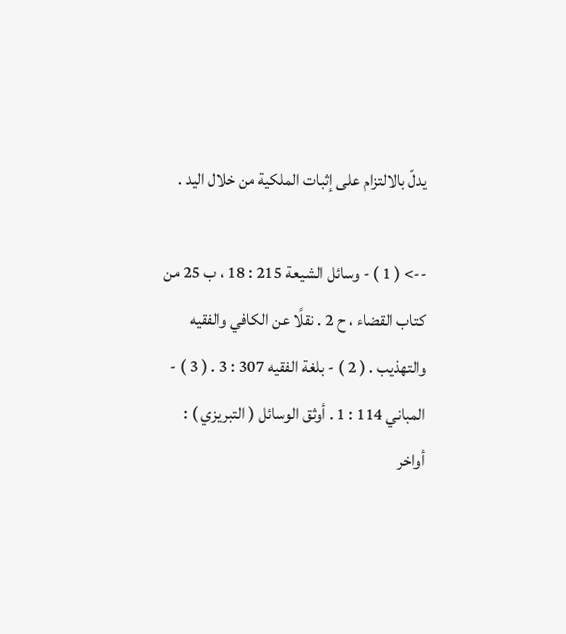يدلّ بالالتزام على إثبات الملكية من خلال اليد .

--> ( 1 ) - وسائل الشيعة 215 : 18 ، ب 25 من كتاب القضاء ، ح 2 . نقلًا عن الكافي والفقيه والتهذيب . ( 2 ) - بلغة الفقيه 307 : 3 . ( 3 ) - المباني 114 : 1 . أوثق الوسائل ( التبريزي ) : أواخر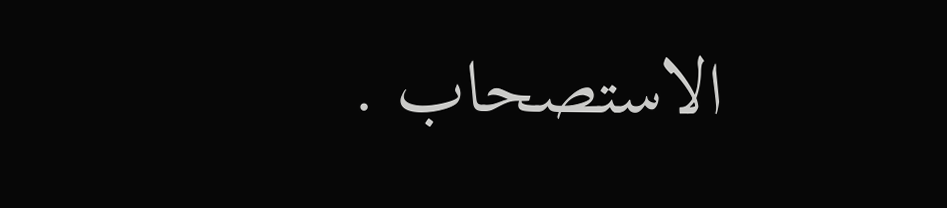الاستصحاب .